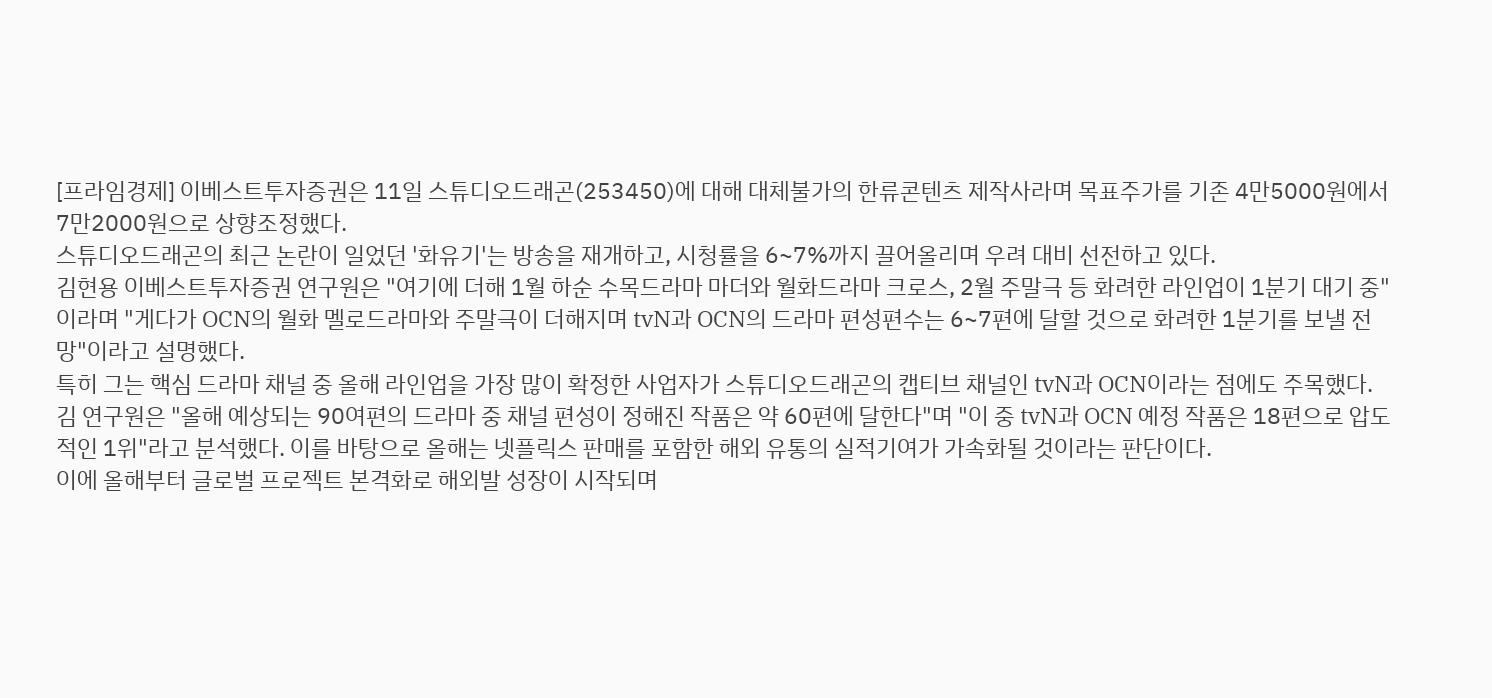[프라임경제] 이베스트투자증권은 11일 스튜디오드래곤(253450)에 대해 대체불가의 한류콘텐츠 제작사라며 목표주가를 기존 4만5000원에서 7만2000원으로 상향조정했다.
스튜디오드래곤의 최근 논란이 일었던 '화유기'는 방송을 재개하고, 시청률을 6~7%까지 끌어올리며 우려 대비 선전하고 있다.
김현용 이베스트투자증권 연구원은 "여기에 더해 1월 하순 수목드라마 마더와 월화드라마 크로스, 2월 주말극 등 화려한 라인업이 1분기 대기 중"이라며 "게다가 OCN의 월화 멜로드라마와 주말극이 더해지며 tvN과 OCN의 드라마 편성편수는 6~7편에 달할 것으로 화려한 1분기를 보낼 전망"이라고 설명했다.
특히 그는 핵심 드라마 채널 중 올해 라인업을 가장 많이 확정한 사업자가 스튜디오드래곤의 캡티브 채널인 tvN과 OCN이라는 점에도 주목했다.
김 연구원은 "올해 예상되는 90여편의 드라마 중 채널 편성이 정해진 작품은 약 60편에 달한다"며 "이 중 tvN과 OCN 예정 작품은 18편으로 압도적인 1위"라고 분석했다. 이를 바탕으로 올해는 넷플릭스 판매를 포함한 해외 유통의 실적기여가 가속화될 것이라는 판단이다.
이에 올해부터 글로벌 프로젝트 본격화로 해외발 성장이 시작되며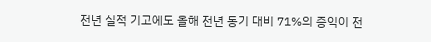전년 실적 기고에도 올해 전년 동기 대비 71%의 증익이 전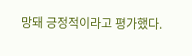망돼 긍정적이라고 평가했다.